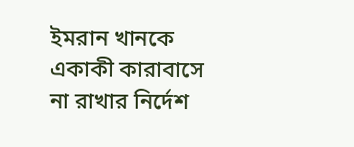ইমরান খানকে একাকী কারাবাসে না রাখার নির্দেশ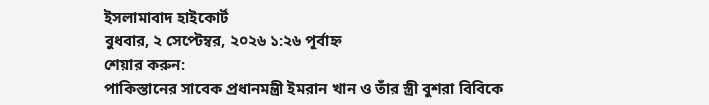ইসলামাবাদ হাইকোর্ট
বুধবার, ২ সেপ্টেম্বর, ২০২৬ ১:২৬ পূর্বাহ্ন
শেয়ার করুন:
পাকিস্তানের সাবেক প্রধানমন্ত্রী ইমরান খান ও তাঁর স্ত্রী বুশরা বিবিকে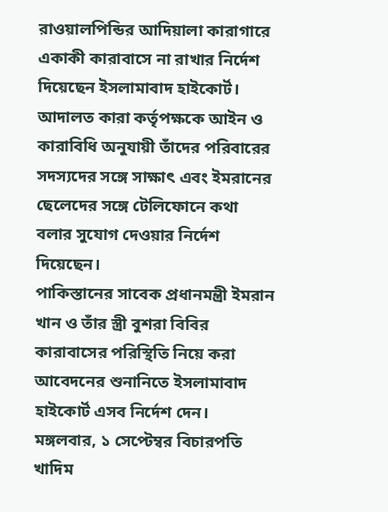রাওয়ালপিন্ডির আদিয়ালা কারাগারে একাকী কারাবাসে না রাখার নির্দেশ দিয়েছেন ইসলামাবাদ হাইকোর্ট। আদালত কারা কর্তৃপক্ষকে আইন ও কারাবিধি অনুযায়ী তাঁদের পরিবারের সদস্যদের সঙ্গে সাক্ষাৎ এবং ইমরানের ছেলেদের সঙ্গে টেলিফোনে কথা বলার সুযোগ দেওয়ার নির্দেশ দিয়েছেন।
পাকিস্তানের সাবেক প্রধানমন্ত্রী ইমরান খান ও তাঁর স্ত্রী বুশরা বিবির কারাবাসের পরিস্থিতি নিয়ে করা আবেদনের শুনানিতে ইসলামাবাদ হাইকোর্ট এসব নির্দেশ দেন। মঙ্গলবার, ১ সেপ্টেম্বর বিচারপতি খাদিম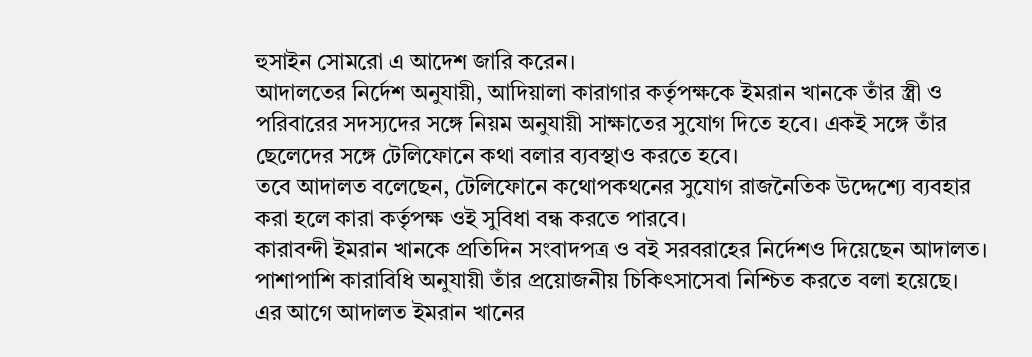হুসাইন সোমরো এ আদেশ জারি করেন।
আদালতের নির্দেশ অনুযায়ী, আদিয়ালা কারাগার কর্তৃপক্ষকে ইমরান খানকে তাঁর স্ত্রী ও পরিবারের সদস্যদের সঙ্গে নিয়ম অনুযায়ী সাক্ষাতের সুযোগ দিতে হবে। একই সঙ্গে তাঁর ছেলেদের সঙ্গে টেলিফোনে কথা বলার ব্যবস্থাও করতে হবে।
তবে আদালত বলেছেন, টেলিফোনে কথোপকথনের সুযোগ রাজনৈতিক উদ্দেশ্যে ব্যবহার করা হলে কারা কর্তৃপক্ষ ওই সুবিধা বন্ধ করতে পারবে।
কারাবন্দী ইমরান খানকে প্রতিদিন সংবাদপত্র ও বই সরবরাহের নির্দেশও দিয়েছেন আদালত। পাশাপাশি কারাবিধি অনুযায়ী তাঁর প্রয়োজনীয় চিকিৎসাসেবা নিশ্চিত করতে বলা হয়েছে।
এর আগে আদালত ইমরান খানের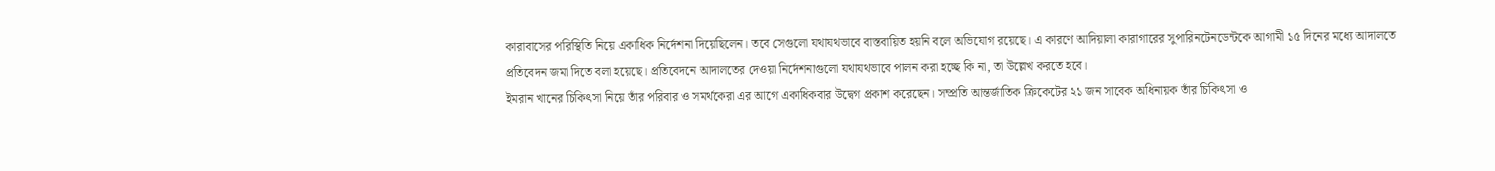কারাবাসের পরিস্থিতি নিয়ে একাধিক নির্দেশনা দিয়েছিলেন। তবে সেগুলো যথাযথভাবে বাস্তবায়িত হয়নি বলে অভিযোগ রয়েছে। এ কারণে আদিয়ালা কারাগারের সুপারিনটেনডেন্টকে আগামী ১৫ দিনের মধ্যে আদালতে প্রতিবেদন জমা দিতে বলা হয়েছে। প্রতিবেদনে আদালতের দেওয়া নির্দেশনাগুলো যথাযথভাবে পালন করা হচ্ছে কি না, তা উল্লেখ করতে হবে।
ইমরান খানের চিকিৎসা নিয়ে তাঁর পরিবার ও সমর্থকেরা এর আগে একাধিকবার উদ্বেগ প্রকাশ করেছেন। সম্প্রতি আন্তর্জাতিক ক্রিকেটের ২১ জন সাবেক অধিনায়ক তাঁর চিকিৎসা ও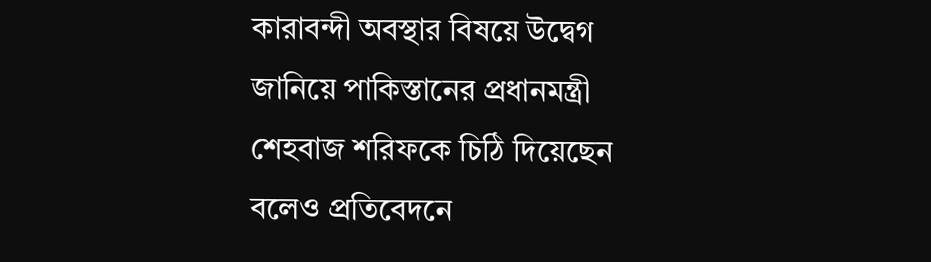কারাবন্দী অবস্থার বিষয়ে উদ্বেগ জানিয়ে পাকিস্তানের প্রধানমন্ত্রী শেহবাজ শরিফকে চিঠি দিয়েছেন বলেও প্রতিবেদনে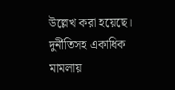উল্লেখ করা হয়েছে।
দুর্নীতিসহ একাধিক মামলায়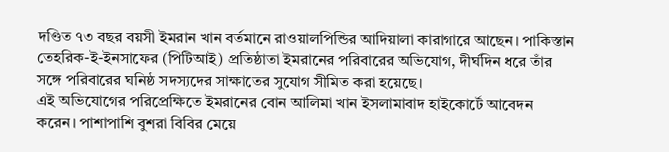দণ্ডিত ৭৩ বছর বয়সী ইমরান খান বর্তমানে রাওয়ালপিন্ডির আদিয়ালা কারাগারে আছেন। পাকিস্তান তেহরিক-ই-ইনসাফের (পিটিআই) প্রতিষ্ঠাতা ইমরানের পরিবারের অভিযোগ, দীর্ঘদিন ধরে তাঁর সঙ্গে পরিবারের ঘনিষ্ঠ সদস্যদের সাক্ষাতের সুযোগ সীমিত করা হয়েছে।
এই অভিযোগের পরিপ্রেক্ষিতে ইমরানের বোন আলিমা খান ইসলামাবাদ হাইকোর্টে আবেদন করেন। পাশাপাশি বুশরা বিবির মেয়ে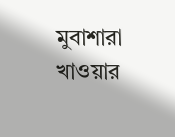মুবাশারা খাওয়ার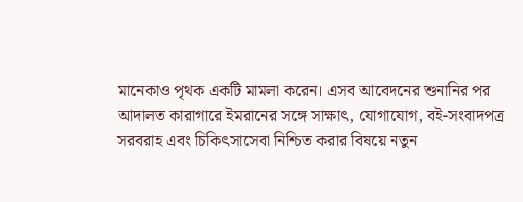মানেকাও পৃথক একটি মামলা করেন। এসব আবেদনের শুনানির পর আদালত কারাগারে ইমরানের সঙ্গে সাক্ষাৎ, যোগাযোগ, বই-সংবাদপত্র সরবরাহ এবং চিকিৎসাসেবা নিশ্চিত করার বিষয়ে নতুন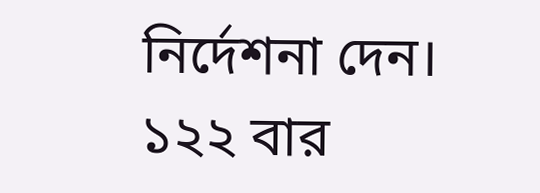নির্দেশনা দেন।
১২২ বার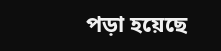পড়া হয়েছে